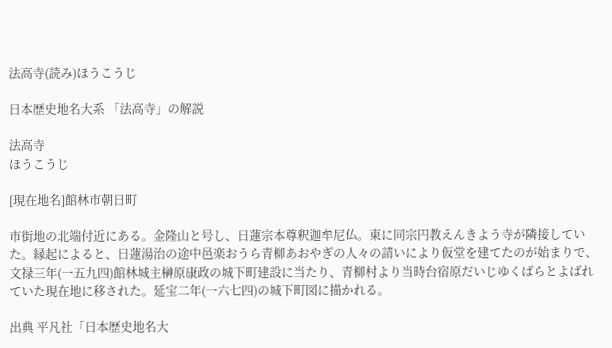法高寺(読み)ほうこうじ

日本歴史地名大系 「法高寺」の解説

法高寺
ほうこうじ

[現在地名]館林市朝日町

市街地の北端付近にある。金隆山と号し、日蓮宗本尊釈迦牟尼仏。東に同宗円教えんきよう寺が隣接していた。縁起によると、日蓮湯治の途中邑楽おうら青柳あおやぎの人々の請いにより仮堂を建てたのが始まりで、文禄三年(一五九四)館林城主榊原康政の城下町建設に当たり、青柳村より当時台宿原だいじゆくばらとよばれていた現在地に移された。延宝二年(一六七四)の城下町図に描かれる。

出典 平凡社「日本歴史地名大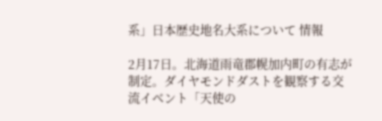系」日本歴史地名大系について 情報

2月17日。北海道雨竜郡幌加内町の有志が制定。ダイヤモンドダストを観察する交流イベント「天使の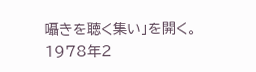囁きを聴く集い」を開く。1978年2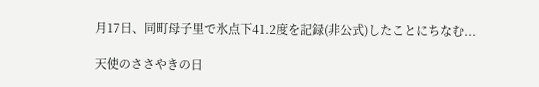月17日、同町母子里で氷点下41.2度を記録(非公式)したことにちなむ...

天使のささやきの日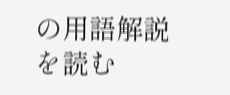の用語解説を読む